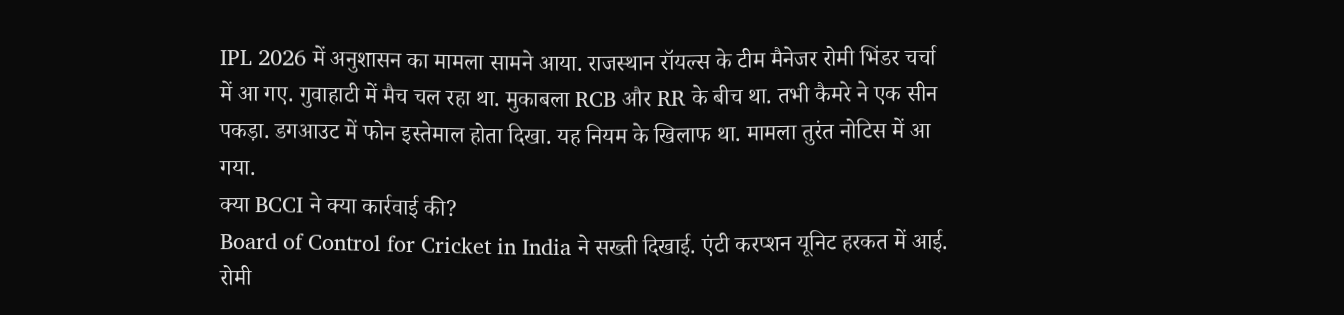IPL 2026 में अनुशासन का मामला सामने आया. राजस्थान रॉयल्स के टीम मैनेजर रोमी भिंडर चर्चा में आ गए. गुवाहाटी में मैच चल रहा था. मुकाबला RCB और RR के बीच था. तभी कैमरे ने एक सीन पकड़ा. डगआउट में फोन इस्तेमाल होता दिखा. यह नियम के खिलाफ था. मामला तुरंत नोटिस में आ गया.
क्या BCCI ने क्या कार्रवाई की?
Board of Control for Cricket in India ने सख्ती दिखाई. एंटी करप्शन यूनिट हरकत में आई. रोमी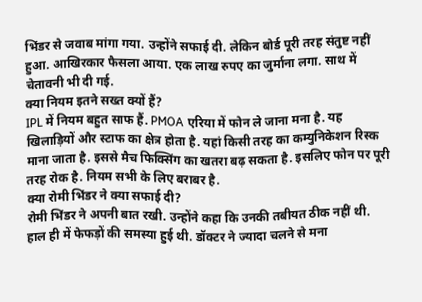भिंडर से जवाब मांगा गया. उन्होंने सफाई दी. लेकिन बोर्ड पूरी तरह संतुष्ट नहीं हुआ. आखिरकार फैसला आया. एक लाख रुपए का जुर्माना लगा. साथ में चेतावनी भी दी गई.
क्या नियम इतने सख्त क्यों हैं?
IPL में नियम बहुत साफ हैं. PMOA एरिया में फोन ले जाना मना है. यह खिलाड़ियों और स्टाफ का क्षेत्र होता है. यहां किसी तरह का कम्युनिकेशन रिस्क माना जाता है. इससे मैच फिक्सिंग का खतरा बढ़ सकता है. इसलिए फोन पर पूरी तरह रोक है. नियम सभी के लिए बराबर है.
क्या रोमी भिंडर ने क्या सफाई दी?
रोमी भिंडर ने अपनी बात रखी. उन्होंने कहा कि उनकी तबीयत ठीक नहीं थी. हाल ही में फेफड़ों की समस्या हुई थी. डॉक्टर ने ज्यादा चलने से मना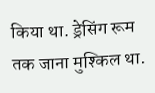किया था. ड्रेसिंग रूम तक जाना मुश्किल था.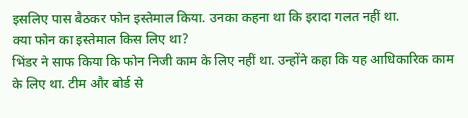इसलिए पास बैठकर फोन इस्तेमाल किया. उनका कहना था कि इरादा गलत नहीं था.
क्या फोन का इस्तेमाल किस लिए था?
भिंडर ने साफ किया कि फोन निजी काम के लिए नहीं था. उन्होंने कहा कि यह आधिकारिक काम के लिए था. टीम और बोर्ड से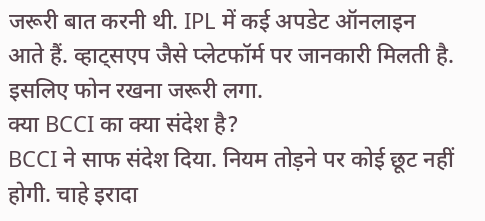जरूरी बात करनी थी. IPL में कई अपडेट ऑनलाइन आते हैं. व्हाट्सएप जैसे प्लेटफॉर्म पर जानकारी मिलती है. इसलिए फोन रखना जरूरी लगा.
क्या BCCI का क्या संदेश है?
BCCI ने साफ संदेश दिया. नियम तोड़ने पर कोई छूट नहीं होगी. चाहे इरादा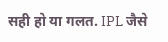सही हो या गलत. IPL जैसे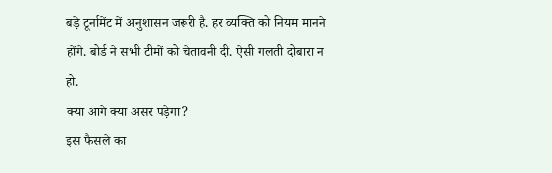बड़े टूर्नामेंट में अनुशासन जरूरी है. हर व्यक्ति को नियम मानने होंगे. बोर्ड ने सभी टीमों को चेतावनी दी. ऐसी गलती दोबारा न हो.
क्या आगे क्या असर पड़ेगा?
इस फैसले का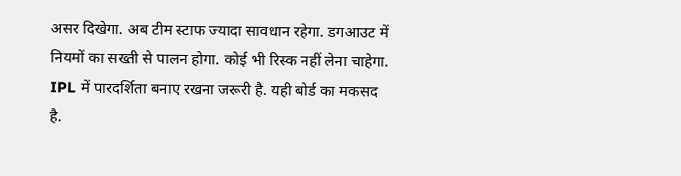असर दिखेगा. अब टीम स्टाफ ज्यादा सावधान रहेगा. डगआउट में नियमों का सख्ती से पालन होगा. कोई भी रिस्क नहीं लेना चाहेगा. IPL में पारदर्शिता बनाए रखना जरूरी है. यही बोर्ड का मकसद है.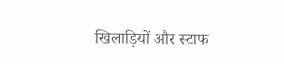खिलाड़ियों और स्टाफ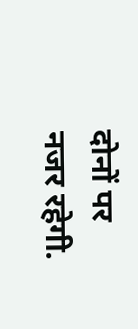दोनों पर नजर रहेगी.